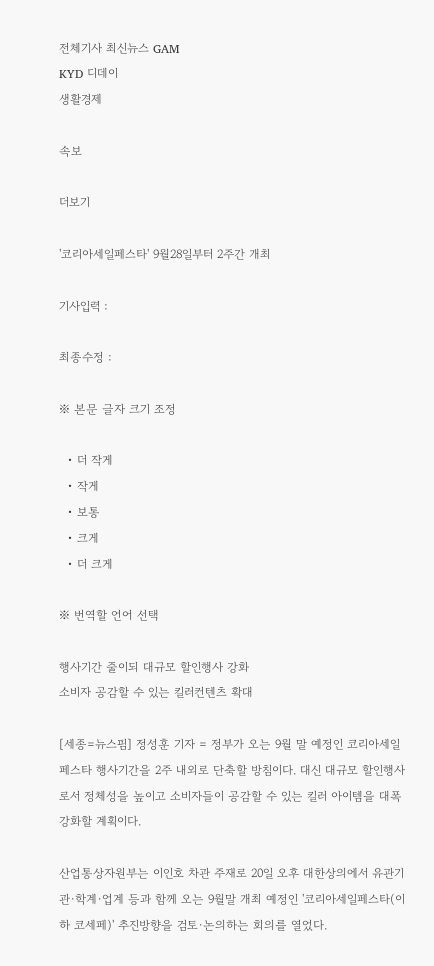전체기사 최신뉴스 GAM
KYD 디데이
생활경제

속보

더보기

'코리아세일페스타' 9월28일부터 2주간 개최

기사입력 :

최종수정 :

※ 본문 글자 크기 조정

  • 더 작게
  • 작게
  • 보통
  • 크게
  • 더 크게

※ 번역할 언어 선택

행사기간 줄이되 대규모 할인행사 강화
소비자 공감할 수 있는 킬러컨텐츠 확대

[세종=뉴스핌] 정성훈 기자 = 정부가 오는 9월 말 예정인 코리아세일페스타 행사기간을 2주 내외로 단축할 방침이다. 대신 대규모 할인행사로서 정체성을 높이고 소비자들이 공감할 수 있는 킬러 아이템을 대폭 강화할 계획이다.

산업통상자원부는 이인호 차관 주재로 20일 오후 대한상의에서 유관기관·학계·업계 등과 함께 오는 9월말 개최 예정인 '코리아세일페스타(이하 코세페)' 추진방향을 검토·논의하는 회의를 열었다.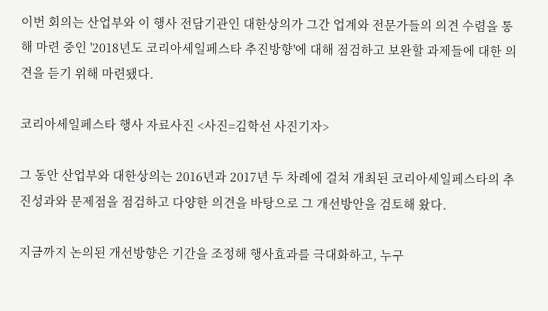이번 회의는 산업부와 이 행사 전담기관인 대한상의가 그간 업계와 전문가들의 의견 수렴을 통해 마련 중인 '2018년도 코리아세일페스타 추진방향'에 대해 점검하고 보완할 과제들에 대한 의견을 듣기 위해 마련됐다.

코리아세일페스타 행사 자료사진 <사진=김학선 사진기자>

그 동안 산업부와 대한상의는 2016년과 2017년 두 차례에 걸쳐 개최된 코리아세일페스타의 추진성과와 문제점을 점검하고 다양한 의견을 바탕으로 그 개선방안을 검토해 왔다.

지금까지 논의된 개선방향은 기간을 조정해 행사효과를 극대화하고, 누구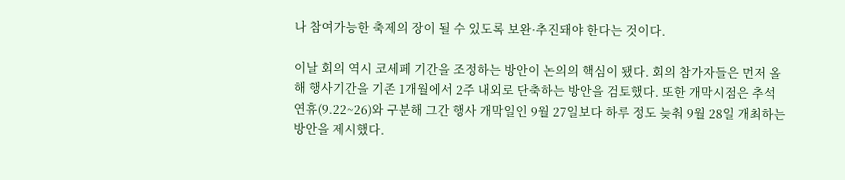나 참여가능한 축제의 장이 될 수 있도록 보완·추진돼야 한다는 것이다.

이날 회의 역시 코세페 기간을 조정하는 방안이 논의의 핵심이 됐다. 회의 참가자들은 먼저 올해 행사기간을 기존 1개월에서 2주 내외로 단축하는 방안을 검토했다. 또한 개막시점은 추석 연휴(9.22~26)와 구분해 그간 행사 개막일인 9월 27일보다 하루 정도 늦춰 9월 28일 개최하는 방안을 제시했다.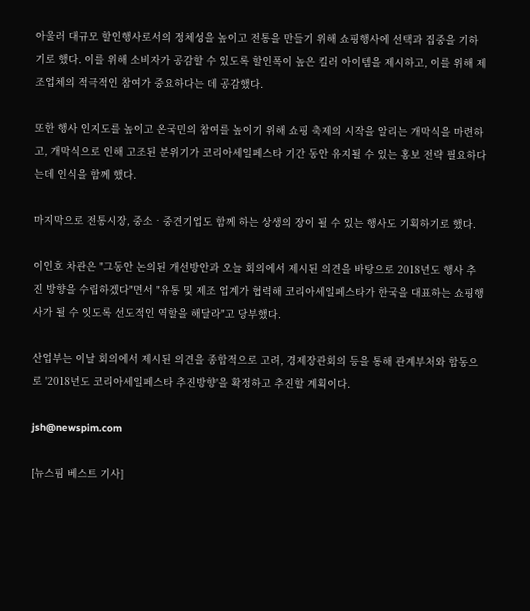아울러 대규모 할인행사로서의 정체성을 높이고 전통을 만들기 위해 쇼핑행사에 선택과 집중을 기하기로 했다. 이를 위해 소비자가 공감할 수 있도록 할인폭이 높은 킬러 아이템을 제시하고, 이를 위해 제조업체의 적극적인 참여가 중요하다는 데 공감했다.

또한 행사 인지도를 높이고 온국민의 참여를 높이기 위해 쇼핑 축제의 시작을 알리는 개막식을 마련하고, 개막식으로 인해 고조된 분위기가 코리아세일페스타 기간 동안 유지될 수 있는 홍보 전략 필요하다는데 인식을 함께 했다.

마지막으로 전통시장, 중소‧중견기업도 함께 하는 상생의 장이 될 수 있는 행사도 기획하기로 했다.

이인호 차관은 "그동안 논의된 개선방안과 오늘 회의에서 제시된 의견을 바탕으로 2018년도 행사 추진 방향을 수립하겠다"면서 "유통 및 제조 업계가 협력해 코리아세일페스타가 한국을 대표하는 쇼핑행사가 될 수 잇도록 선도적인 역할을 해달라"고 당부했다.

산업부는 이날 회의에서 제시된 의견을 종합적으로 고려, 경제장관회의 등을 통해 관계부처와 합동으로 '2018년도 코리아세일페스타 추진방향'을 확정하고 추진할 계획이다.

jsh@newspim.com

[뉴스핌 베스트 기사]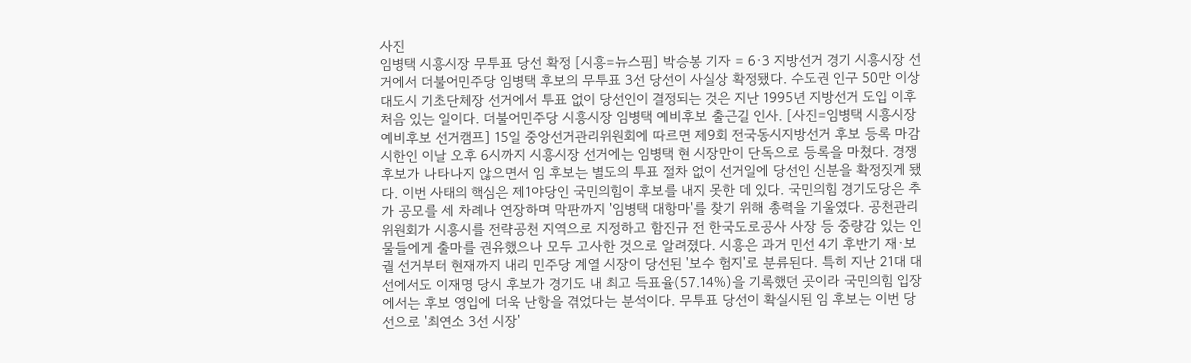사진
임병택 시흥시장 무투표 당선 확정 [시흥=뉴스핌] 박승봉 기자 = 6·3 지방선거 경기 시흥시장 선거에서 더불어민주당 임병택 후보의 무투표 3선 당선이 사실상 확정됐다. 수도권 인구 50만 이상 대도시 기초단체장 선거에서 투표 없이 당선인이 결정되는 것은 지난 1995년 지방선거 도입 이후 처음 있는 일이다. 더불어민주당 시흥시장 임병택 예비후보 출근길 인사. [사진=임병택 시흥시장 예비후보 선거캠프] 15일 중앙선거관리위원회에 따르면 제9회 전국동시지방선거 후보 등록 마감 시한인 이날 오후 6시까지 시흥시장 선거에는 임병택 현 시장만이 단독으로 등록을 마쳤다. 경쟁 후보가 나타나지 않으면서 임 후보는 별도의 투표 절차 없이 선거일에 당선인 신분을 확정짓게 됐다. 이번 사태의 핵심은 제1야당인 국민의힘이 후보를 내지 못한 데 있다. 국민의힘 경기도당은 추가 공모를 세 차례나 연장하며 막판까지 '임병택 대항마'를 찾기 위해 총력을 기울였다. 공천관리위원회가 시흥시를 전략공천 지역으로 지정하고 함진규 전 한국도로공사 사장 등 중량감 있는 인물들에게 출마를 권유했으나 모두 고사한 것으로 알려졌다. 시흥은 과거 민선 4기 후반기 재·보궐 선거부터 현재까지 내리 민주당 계열 시장이 당선된 '보수 험지'로 분류된다. 특히 지난 21대 대선에서도 이재명 당시 후보가 경기도 내 최고 득표율(57.14%)을 기록했던 곳이라 국민의힘 입장에서는 후보 영입에 더욱 난항을 겪었다는 분석이다. 무투표 당선이 확실시된 임 후보는 이번 당선으로 '최연소 3선 시장'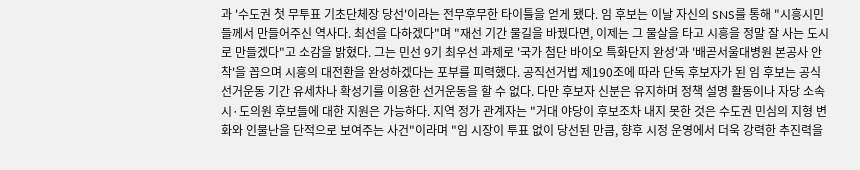과 '수도권 첫 무투표 기초단체장 당선'이라는 전무후무한 타이틀을 얻게 됐다. 임 후보는 이날 자신의 SNS를 통해 "시흥시민들께서 만들어주신 역사다. 최선을 다하겠다"며 "재선 기간 물길을 바꿨다면, 이제는 그 물살을 타고 시흥을 정말 잘 사는 도시로 만들겠다"고 소감을 밝혔다. 그는 민선 9기 최우선 과제로 '국가 첨단 바이오 특화단지 완성'과 '배곧서울대병원 본공사 안착'을 꼽으며 시흥의 대전환을 완성하겠다는 포부를 피력했다. 공직선거법 제190조에 따라 단독 후보자가 된 임 후보는 공식 선거운동 기간 유세차나 확성기를 이용한 선거운동을 할 수 없다. 다만 후보자 신분은 유지하며 정책 설명 활동이나 자당 소속 시·도의원 후보들에 대한 지원은 가능하다. 지역 정가 관계자는 "거대 야당이 후보조차 내지 못한 것은 수도권 민심의 지형 변화와 인물난을 단적으로 보여주는 사건"이라며 "임 시장이 투표 없이 당선된 만큼, 향후 시정 운영에서 더욱 강력한 추진력을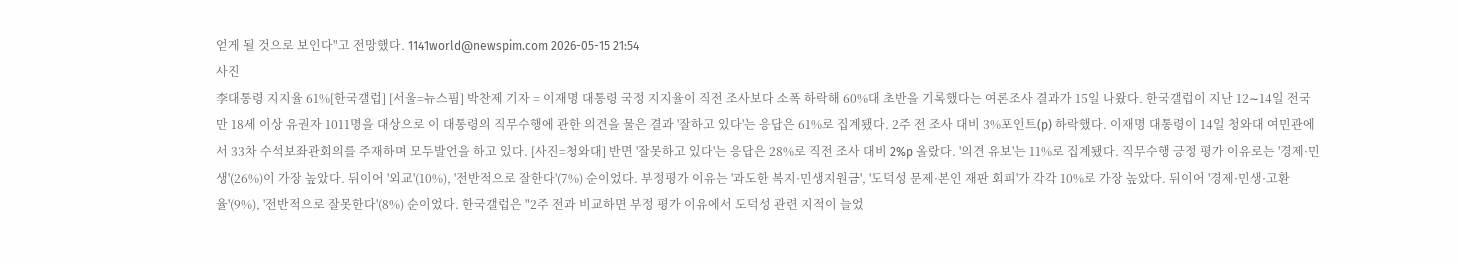얻게 될 것으로 보인다"고 전망했다. 1141world@newspim.com 2026-05-15 21:54
사진
李대통령 지지율 61%[한국갤럽] [서울=뉴스핌] 박찬제 기자 = 이재명 대통령 국정 지지율이 직전 조사보다 소폭 하락해 60%대 초반을 기록했다는 여론조사 결과가 15일 나왔다. 한국갤럽이 지난 12∼14일 전국 만 18세 이상 유권자 1011명을 대상으로 이 대통령의 직무수행에 관한 의견을 물은 결과 '잘하고 있다'는 응답은 61%로 집계됐다. 2주 전 조사 대비 3%포인트(p) 하락했다. 이재명 대통령이 14일 청와대 여민관에서 33차 수석보좌관회의를 주재하며 모두발언을 하고 있다. [사진=청와대] 반면 '잘못하고 있다'는 응답은 28%로 직전 조사 대비 2%p 올랐다. '의견 유보'는 11%로 집계됐다. 직무수행 긍정 평가 이유로는 '경제·민생'(26%)이 가장 높았다. 뒤이어 '외교'(10%), '전반적으로 잘한다'(7%) 순이었다. 부정평가 이유는 '과도한 복지·민생지원금', '도덕성 문제·본인 재판 회피'가 각각 10%로 가장 높았다. 뒤이어 '경제·민생·고환율'(9%), '전반적으로 잘못한다'(8%) 순이었다. 한국갤럽은 "2주 전과 비교하면 부정 평가 이유에서 도덕성 관련 지적이 늘었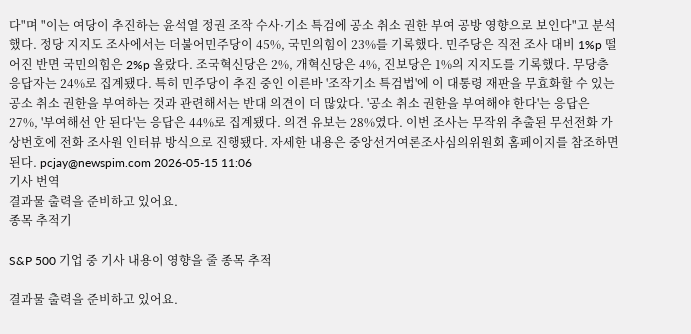다"며 "이는 여당이 추진하는 윤석열 정권 조작 수사·기소 특검에 공소 취소 권한 부여 공방 영향으로 보인다"고 분석했다. 정당 지지도 조사에서는 더불어민주당이 45%, 국민의힘이 23%를 기록했다. 민주당은 직전 조사 대비 1%p 떨어진 반면 국민의힘은 2%p 올랐다. 조국혁신당은 2%, 개혁신당은 4%, 진보당은 1%의 지지도를 기록했다. 무당층 응답자는 24%로 집계됐다. 특히 민주당이 추진 중인 이른바 '조작기소 특검법'에 이 대통령 재판을 무효화할 수 있는 공소 취소 권한을 부여하는 것과 관련해서는 반대 의견이 더 많았다. '공소 취소 권한을 부여해야 한다'는 응답은 27%, '부여해선 안 된다'는 응답은 44%로 집계됐다. 의견 유보는 28%였다. 이번 조사는 무작위 추출된 무선전화 가상번호에 전화 조사원 인터뷰 방식으로 진행됐다. 자세한 내용은 중앙선거여론조사심의위원회 홈페이지를 참조하면 된다. pcjay@newspim.com 2026-05-15 11:06
기사 번역
결과물 출력을 준비하고 있어요.
종목 추적기

S&P 500 기업 중 기사 내용이 영향을 줄 종목 추적

결과물 출력을 준비하고 있어요.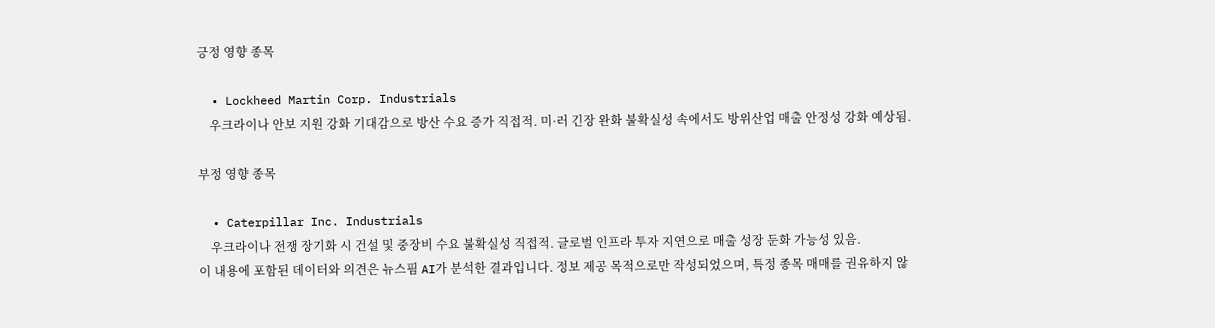긍정 영향 종목

  • Lockheed Martin Corp. Industrials
    우크라이나 안보 지원 강화 기대감으로 방산 수요 증가 직접적. 미·러 긴장 완화 불확실성 속에서도 방위산업 매출 안정성 강화 예상됨.

부정 영향 종목

  • Caterpillar Inc. Industrials
    우크라이나 전쟁 장기화 시 건설 및 중장비 수요 불확실성 직접적. 글로벌 인프라 투자 지연으로 매출 성장 둔화 가능성 있음.
이 내용에 포함된 데이터와 의견은 뉴스핌 AI가 분석한 결과입니다. 정보 제공 목적으로만 작성되었으며, 특정 종목 매매를 권유하지 않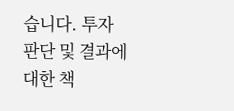습니다. 투자 판단 및 결과에 대한 책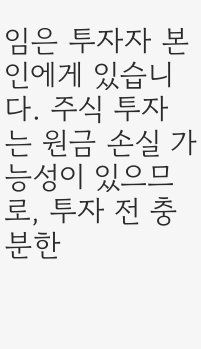임은 투자자 본인에게 있습니다. 주식 투자는 원금 손실 가능성이 있으므로, 투자 전 충분한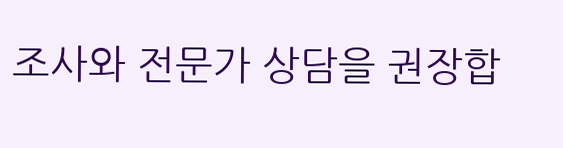조사와 전문가 상담을 권장합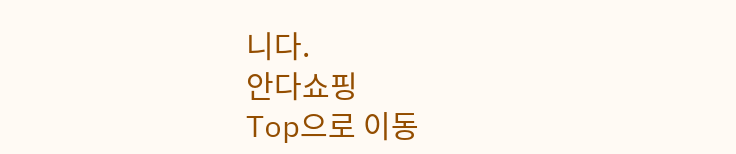니다.
안다쇼핑
Top으로 이동